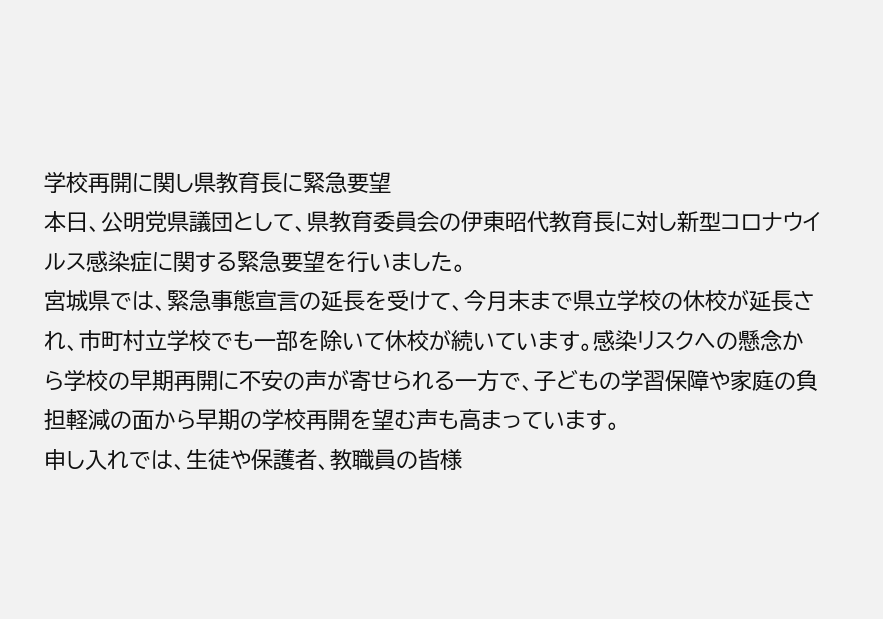学校再開に関し県教育長に緊急要望
本日、公明党県議団として、県教育委員会の伊東昭代教育長に対し新型コロナウイルス感染症に関する緊急要望を行いました。
宮城県では、緊急事態宣言の延長を受けて、今月末まで県立学校の休校が延長され、市町村立学校でも一部を除いて休校が続いています。感染リスクへの懸念から学校の早期再開に不安の声が寄せられる一方で、子どもの学習保障や家庭の負担軽減の面から早期の学校再開を望む声も高まっています。
申し入れでは、生徒や保護者、教職員の皆様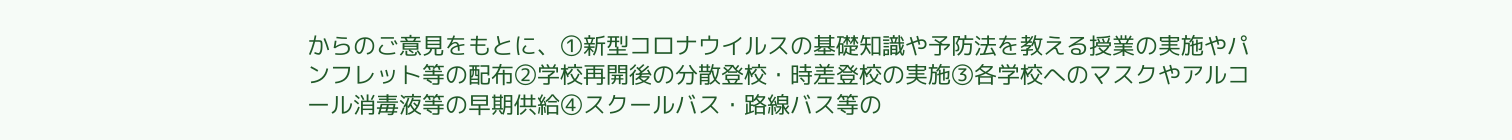からのご意見をもとに、①新型コロナウイルスの基礎知識や予防法を教える授業の実施やパンフレット等の配布②学校再開後の分散登校・時差登校の実施③各学校へのマスクやアルコール消毒液等の早期供給④スクールバス・路線バス等の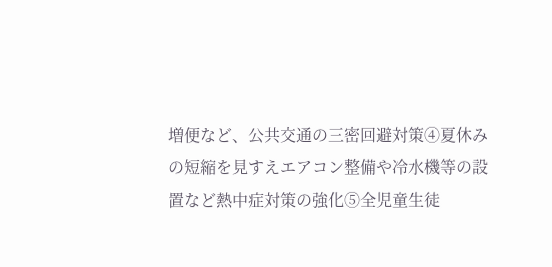増便など、公共交通の三密回避対策④夏休みの短縮を見すえエアコン整備や冷水機等の設置など熱中症対策の強化⑤全児童生徒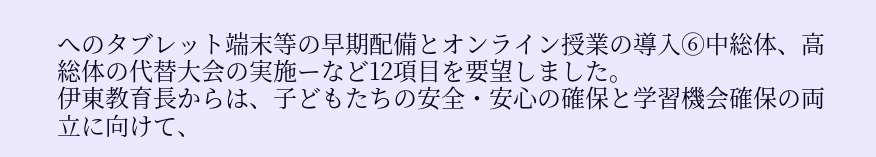へのタブレット端末等の早期配備とオンライン授業の導入⑥中総体、高総体の代替大会の実施ーなど12項目を要望しました。
伊東教育長からは、子どもたちの安全・安心の確保と学習機会確保の両立に向けて、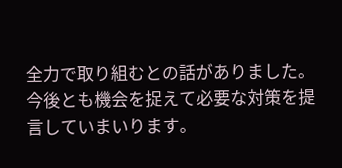全力で取り組むとの話がありました。
今後とも機会を捉えて必要な対策を提言していまいります。